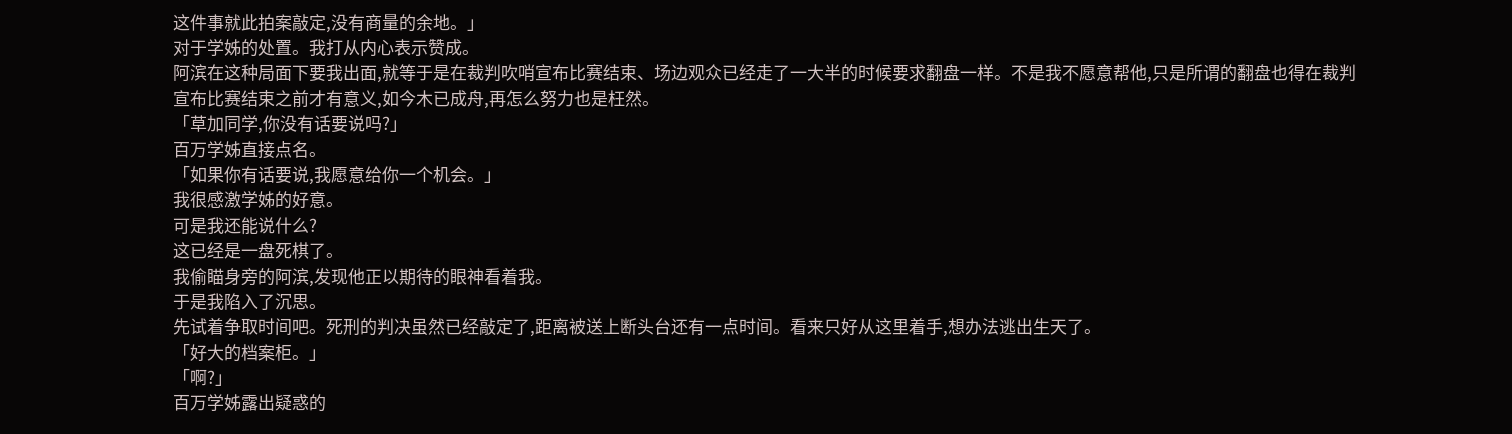这件事就此拍案敲定,没有商量的余地。」
对于学姊的处置。我打从内心表示赞成。
阿滨在这种局面下要我出面,就等于是在裁判吹哨宣布比赛结束、场边观众已经走了一大半的时候要求翻盘一样。不是我不愿意帮他,只是所谓的翻盘也得在裁判宣布比赛结束之前才有意义,如今木已成舟,再怎么努力也是枉然。
「草加同学,你没有话要说吗?」
百万学姊直接点名。
「如果你有话要说,我愿意给你一个机会。」
我很感激学姊的好意。
可是我还能说什么?
这已经是一盘死棋了。
我偷瞄身旁的阿滨,发现他正以期待的眼神看着我。
于是我陷入了沉思。
先试着争取时间吧。死刑的判决虽然已经敲定了,距离被送上断头台还有一点时间。看来只好从这里着手,想办法逃出生天了。
「好大的档案柜。」
「啊?」
百万学姊露出疑惑的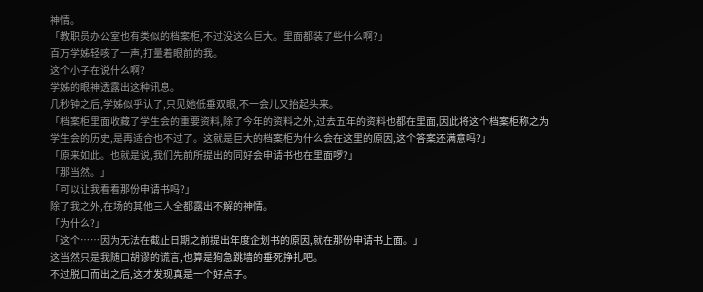神情。
「教职员办公室也有类似的档案柜,不过没这么巨大。里面都装了些什么啊?」
百万学姊轻咳了一声,打量着眼前的我。
这个小子在说什么啊?
学姊的眼神透露出这种讯息。
几秒钟之后,学姊似乎认了,只见她低垂双眼,不一会儿又抬起头来。
「档案柜里面收藏了学生会的重要资料,除了今年的资料之外,过去五年的资料也都在里面,因此将这个档案柜称之为学生会的历史,是再适合也不过了。这就是巨大的档案柜为什么会在这里的原因,这个答案还满意吗?」
「原来如此。也就是说,我们先前所提出的同好会申请书也在里面啰?」
「那当然。」
「可以让我看看那份申请书吗?」
除了我之外,在场的其他三人全都露出不解的神情。
「为什么?」
「这个……因为无法在截止日期之前提出年度企划书的原因,就在那份申请书上面。」
这当然只是我随口胡谬的谎言,也算是狗急跳墙的垂死挣扎吧。
不过脱口而出之后,这才发现真是一个好点子。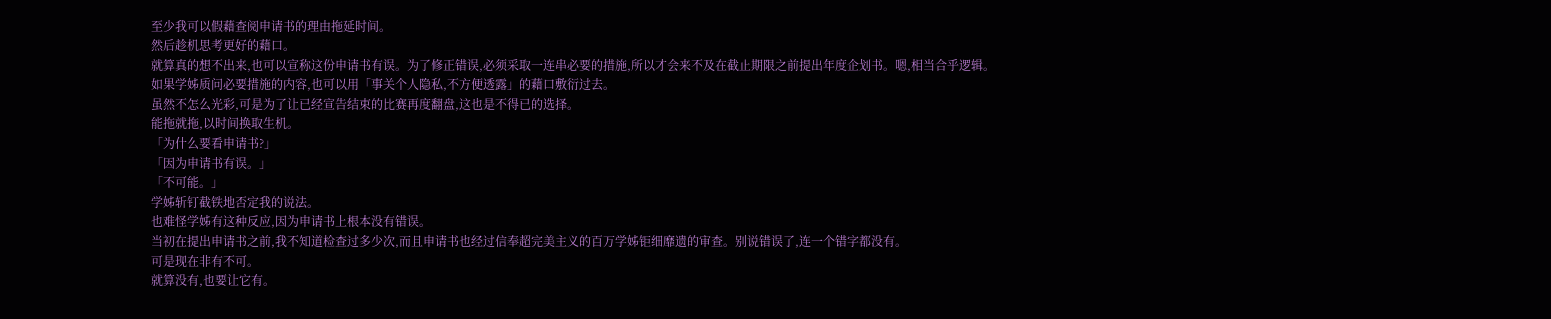至少我可以假藉查阅申请书的理由拖延时间。
然后趁机思考更好的藉口。
就算真的想不出来,也可以宣称这份申请书有误。为了修正错误,必须采取一连串必要的措施,所以才会来不及在截止期限之前提出年度企划书。嗯,相当合乎逻辑。
如果学姊质问必要措施的内容,也可以用「事关个人隐私,不方便透露」的藉口敷衍过去。
虽然不怎么光彩,可是为了让已经宣告结束的比赛再度翻盘,这也是不得已的选择。
能拖就拖,以时间换取生机。
「为什么要看申请书?」
「因为申请书有误。」
「不可能。」
学姊斩钉截铁地否定我的说法。
也难怪学姊有这种反应,因为申请书上根本没有错误。
当初在提出申请书之前,我不知道检查过多少次,而且申请书也经过信奉超完美主义的百万学姊钜细靡遗的审查。别说错误了,连一个错字都没有。
可是现在非有不可。
就算没有,也要让它有。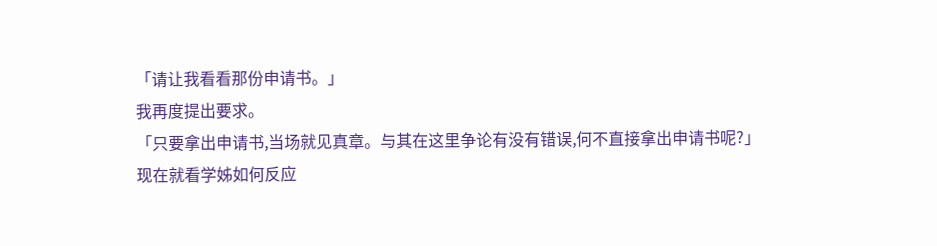「请让我看看那份申请书。」
我再度提出要求。
「只要拿出申请书,当场就见真章。与其在这里争论有没有错误,何不直接拿出申请书呢?」
现在就看学姊如何反应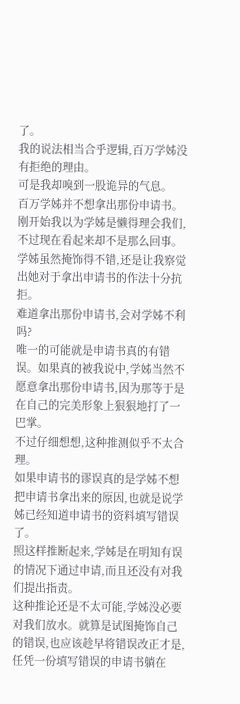了。
我的说法相当合乎逻辑,百万学姊没有拒绝的理由。
可是我却嗅到一股诡异的气息。
百万学姊并不想拿出那份申请书。
刚开始我以为学姊是懒得理会我们,不过现在看起来却不是那么回事。学姊虽然掩饰得不错,还是让我察觉出她对于拿出申请书的作法十分抗拒。
难道拿出那份申请书,会对学姊不利吗?
唯一的可能就是申请书真的有错误。如果真的被我说中,学姊当然不愿意拿出那份申请书,因为那等于是在自己的完美形象上狠狠地打了一巴掌。
不过仔细想想,这种推测似乎不太合理。
如果申请书的谬误真的是学姊不想把申请书拿出来的原因,也就是说学姊已经知道申请书的资料填写错误了。
照这样推断起来,学姊是在明知有误的情况下通过申请,而且还没有对我们提出指责。
这种推论还是不太可能,学姊没必要对我们放水。就算是试图掩饰自己的错误,也应该趁早将错误改正才是,任凭一份填写错误的申请书躺在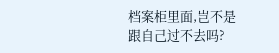档案柜里面,岂不是跟自己过不去吗?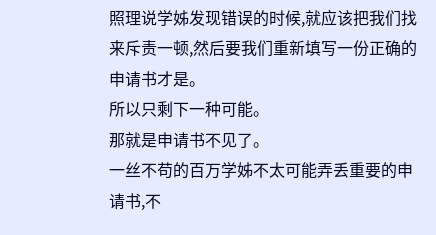照理说学姊发现错误的时候,就应该把我们找来斥责一顿,然后要我们重新填写一份正确的申请书才是。
所以只剩下一种可能。
那就是申请书不见了。
一丝不苟的百万学姊不太可能弄丢重要的申请书,不